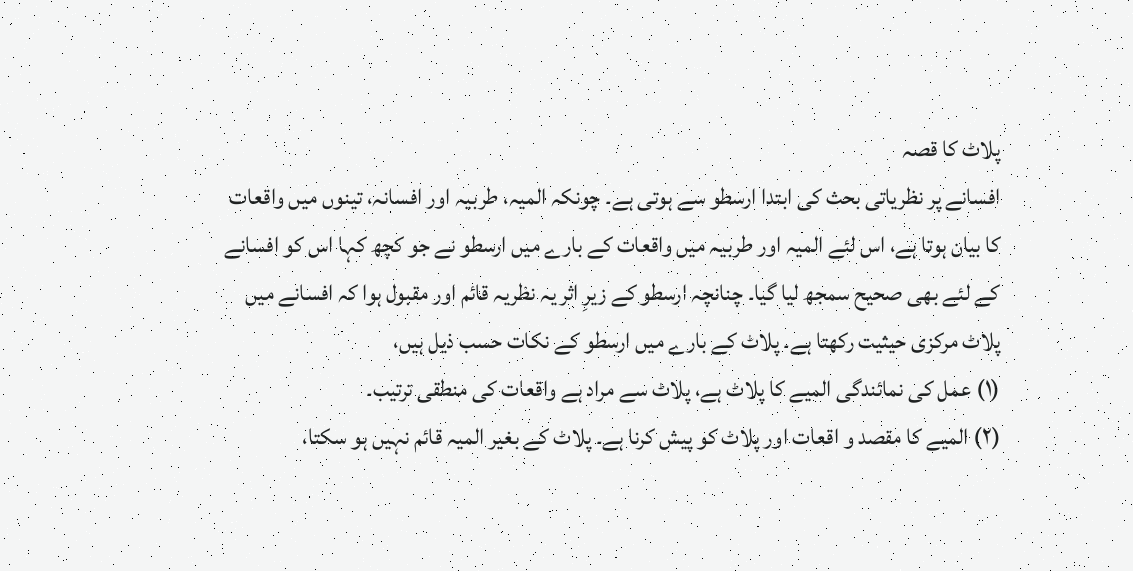پلاٹ کا قصہ
افسانے پر نظریاتی بحث کی ابتدا ارسطو سے ہوتی ہے۔ چونکہ المیہ، طربیہ اور افسانہ، تینوں میں واقعات کا بیان ہوتا ہے، اس لئے المیہ اور طربیہ میں واقعات کے بارے میں ارسطو نے جو کچھ کہا اس کو افسانے کے لئے بھی صحیح سمجھ لیا گیا۔ چنانچہ ارسطو کے زیرِ اثر یہ نظریہ قائم اور مقبول ہوا کہ افسانے میں پلاٹ مرکزی حیثیت رکھتا ہے۔ پلاٹ کے بارے میں ارسطو کے نکات حسب ذیل ہیں،
(۱) عمل کی نمائندگی المیے کا پلاٹ ہے، پلاٹ سے مراد ہے واقعات کی منطقی ترتیب۔
(۲) المیے کا مقصد و اقعات اور پلاٹ کو پیش کرنا ہے۔ پلاٹ کے بغیر المیہ قائم نہیں ہو سکتا،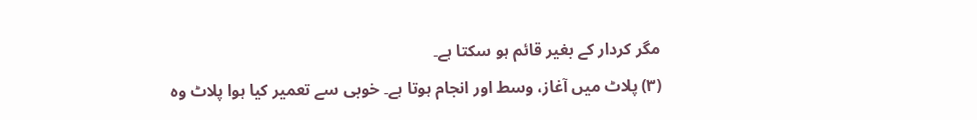مگر کردار کے بغیر قائم ہو سکتا ہے۔
(۳) پلاٹ میں آغاز، وسط اور انجام ہوتا ہے۔ خوبی سے تعمیر کیا ہوا پلاٹ وہ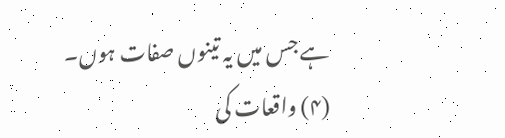ہے جس میں یہ تینوں صفات ہوں۔
(۴) واقعات کی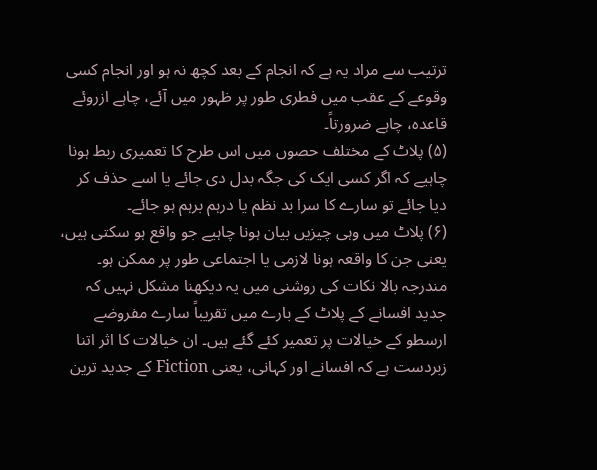ترتیب سے مراد یہ ہے کہ انجام کے بعد کچھ نہ ہو اور انجام کسی وقوعے کے عقب میں فطری طور پر ظہور میں آئے، چاہے ازروئے قاعدہ، چاہے ضرورتاً۔
(۵) پلاٹ کے مختلف حصوں میں اس طرح کا تعمیری ربط ہونا چاہیے کہ اگر کسی ایک کی جگہ بدل دی جائے یا اسے حذف کر دیا جائے تو سارے کا سرا بد نظم یا درہم برہم ہو جائے۔
(۶) پلاٹ میں وہی چیزیں بیان ہونا چاہیے جو واقع ہو سکتی ہیں، یعنی جن کا واقعہ ہونا لازمی یا اجتماعی طور پر ممکن ہو۔
مندرجہ بالا نکات کی روشنی میں یہ دیکھنا مشکل نہیں کہ جدید افسانے کے پلاٹ کے بارے میں تقریباً سارے مفروضے ارسطو کے خیالات پر تعمیر کئے گئے ہیں۔ ان خیالات کا اثر اتنا زبردست ہے کہ افسانے اور کہانی، یعنی Fiction کے جدید ترین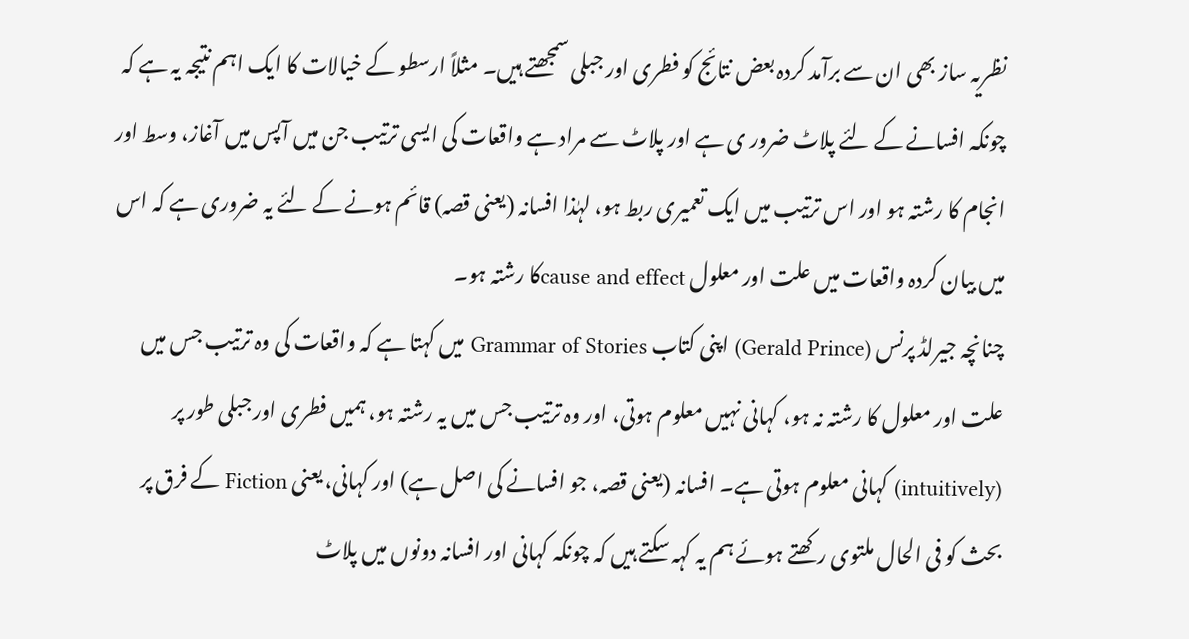نظریہ ساز بھی ان سے برآمد کردہ بعض نتائج کو فطری اور جبلی سمجھتے ہیں۔ مثلاً ارسطو کے خیالات کا ایک اہم نتیجہ یہ ہے کہ چونکہ افسانے کے لئے پلاٹ ضرور ی ہے اور پلاٹ سے مراد ہے واقعات کی ایسی ترتیب جن میں آپس میں آغاز، وسط اور انجام کا رشتہ ہو اور اس ترتیب میں ایک تعمیری ربط ہو، لہٰذا افسانہ (یعنی قصہ) قائم ہونے کے لئے یہ ضروری ہے کہ اس میں بیان کردہ واقعات میں علت اور معلول cause and effectکا رشتہ ہو۔
چنانچہ جیرلڈ پرنس (Gerald Prince) اپنی کتاب Grammar of Stories میں کہتا ہے کہ واقعات کی وہ ترتیب جس میں علت اور معلول کا رشتہ نہ ہو، کہانی نہیں معلوم ہوتی، اور وہ ترتیب جس میں یہ رشتہ ہو، ہمیں فطری اور جبلی طور پر (intuitively) کہانی معلوم ہوتی ہے۔ افسانہ (یعنی قصہ، جو افسانے کی اصل ہے) اور کہانی، یعنی Fiction کے فرق پر بحث کو فی الحال ملتوی رکھتے ہوئے ہم یہ کہہ سکتے ہیں کہ چونکہ کہانی اور افسانہ دونوں میں پلاٹ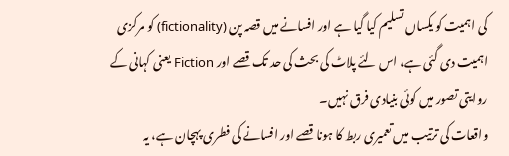کی اہمیت کو یکساں تسلیم کیا گیا ہے اور افسانے میں قصہ پن (fictionality) کو مرکزی اہمیت دی گئی ہے، اس لئے پلاٹ کی بحث کی حد تک قصے اور Fiction یعنی کہانی کے روایتی تصور میں کوئی بنیادی فرق نہیں۔
واقعات کی ترتیب میں تعمیری ربط کا ہونا قصے اور افسانے کی فطری پہچان ہے، یہ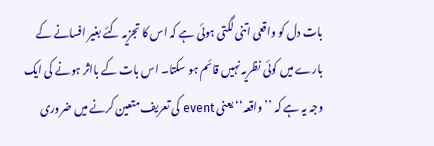بات دل کو واقعی اتنی لگتی ہوئی ہے کہ اس کا تجزیہ کئے بغیر افسانے کے بارے میں کوئی نظریہ نہیں قائم ہو سکتا۔ اس بات کے بااثر ہونے کی ایک وجہ یہ ہے کہ ’’واقعہ‘‘ یعنی event کی تعریف متعین کرنے میں ضروری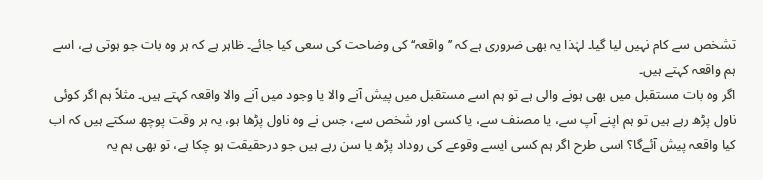تشخص سے کام نہیں لیا گیا۔ لہٰذا یہ بھی ضروری ہے کہ ’’واقعہ‘‘ کی وضاحت کی سعی کیا جائے۔ ظاہر ہے کہ ہر وہ بات جو ہوتی ہے، اسے ہم واقعہ کہتے ہیں۔
اگر وہ بات مستقبل میں بھی ہونے والی ہے تو ہم اسے مستقبل میں پیش آنے والا یا وجود میں آنے والا واقعہ کہتے ہیں۔ مثلاً ہم اگر کوئی ناول پڑھ رہے ہیں تو ہم اپنے آپ سے، یا مصنف سے، یا کسی اور شخص سے، جس نے وہ ناول پڑھا ہو، یہ ہر وقت پوچھ سکتے ہیں کہ اب کیا واقعہ پیش آئےگا؟ اسی طرح اگر ہم کسی ایسے وقوعے کی روداد پڑھ یا سن رہے ہیں جو درحقیقت ہو چکا ہے، تو بھی ہم یہ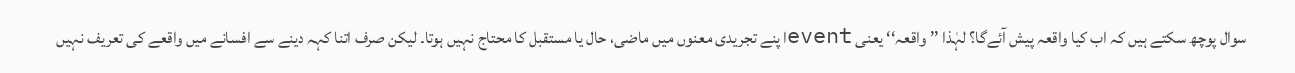سوال پوچھ سکتے ہیں کہ اب کیا واقعہ پیش آئےگا؟ لہٰذا ’’واقعہ‘‘ یعنی eventا پنے تجریدی معنوں میں ماضی، حال یا مستقبل کا محتاج نہیں ہوتا۔ لیکن صرف اتنا کہہ دینے سے افسانے میں واقعے کی تعریف نہیں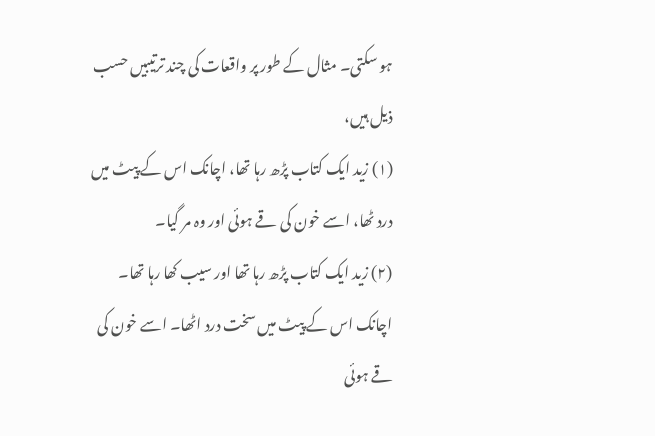ہو سکتی۔ مثال کے طور پر واقعات کی چند ترتیبیں حسب ذیل ہیں،
(۱) زید ایک کتاب پڑھ رہا تھا، اچانک اس کے پیٹ میں درد ٹھا، اسے خون کی قے ہوئی اور وہ مر گیا۔
(۲) زید ایک کتاب پڑھ رہا تھا اور سیب کھا رہا تھا۔ اچانک اس کے پیٹ میں سخت درد اٹھا۔ اسے خون کی قے ہوئی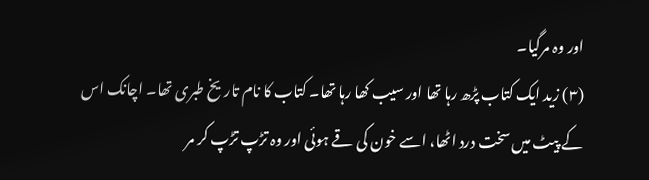اور وہ مرگیا۔
(۳) زید ایک کتاب پڑھ رہا تھا اور سیب کھا رہا تھا۔ کتاب کا نام تاریخ طبری تھا۔ اچانک اس کے پیٹ میں سخت درد اٹھا، اسے خون کی قے ہوئی اور وہ تڑپ تڑپ کر مر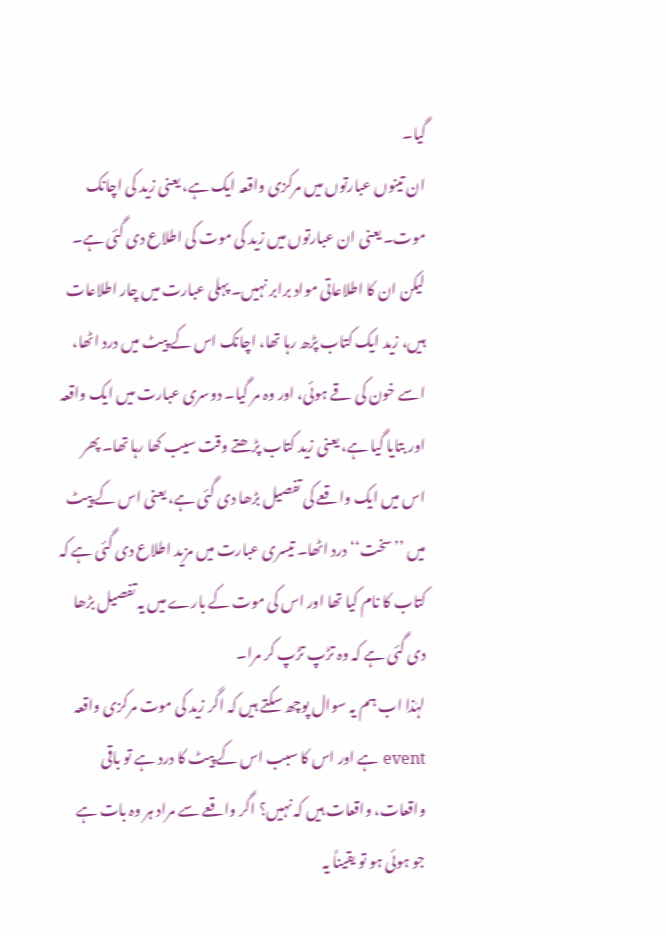گیا۔
ان تینوں عبارتوں میں مرکزی واقعہ ایک ہے، یعنی زید کی اچانک موت۔ یعنی ان عبارتوں میں زید کی موت کی اطلاع دی گئی ہے۔ لیکن ان کا اطلاعاتی مواد برابر نہیں۔ پہلی عبارت میں چار اطلاعات ہیں، زید ایک کتاب پڑھ رہا تھا، اچانک اس کے پیٹ میں درد اٹھا، اسے خون کی قے ہوئی، اور وہ مر گیا۔ دوسری عبارت میں ایک واقعہ اور بتایا گیا ہے، یعنی زید کتاب پڑھتے وقت سیب کھا رہا تھا۔ پھر اس میں ایک واقعے کی تفصیل بڑھا دی گئی ہے، یعنی اس کے پیٹ میں ’’سخت‘‘ درد اٹھا۔ تیسری عبارت میں مزید اطلاع دی گئی ہے کہ کتاب کا نام کیا تھا اور اس کی موت کے بارے میں یہ تفصیل بڑھا دی گئی ہے کہ وہ تڑپ تڑپ کر مرا۔
لہٰذا اب ہم یہ سوال پوچھ سکتے ہیں کہ اگر زید کی موت مرکزی واقعہ event ہے اور اس کا سبب اس کے پیٹ کا درد ہے تو باقی واقعات، واقعات ہیں کہ نہیں؟ اگر واقعے سے مراد ہر وہ بات ہے جو ہوئی ہو تو یقیناً یہ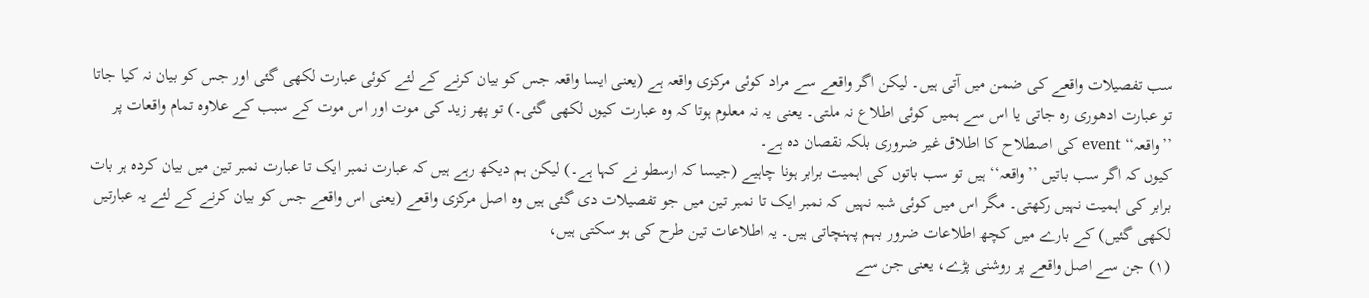سب تفصیلات واقعے کی ضمن میں آتی ہیں۔ لیکن اگر واقعے سے مراد کوئی مرکزی واقعہ ہے (یعنی ایسا واقعہ جس کو بیان کرنے کے لئے کوئی عبارت لکھی گئی اور جس کو بیان نہ کیا جاتا تو عبارت ادھوری رہ جاتی یا اس سے ہمیں کوئی اطلاع نہ ملتی۔ یعنی یہ نہ معلوم ہوتا کہ وہ عبارت کیوں لکھی گئی۔) تو پھر زید کی موت اور اس موت کے سبب کے علاوہ تمام واقعات پر ’’واقعہ‘‘ event کی اصطلاح کا اطلاق غیر ضروری بلکہ نقصان دہ ہے۔
کیوں کہ اگر سب باتیں ’’واقعہ‘‘ ہیں تو سب باتوں کی اہمیت برابر ہونا چاہیے (جیسا کہ ارسطو نے کہا ہے۔) لیکن ہم دیکھ رہے ہیں کہ عبارت نمبر ایک تا عبارت نمبر تین میں بیان کردہ ہر بات برابر کی اہمیت نہیں رکھتی۔ مگر اس میں کوئی شبہ نہیں کہ نمبر ایک تا نمبر تین میں جو تفصیلات دی گئی ہیں وہ اصل مرکزی واقعے (یعنی اس واقعے جس کو بیان کرنے کے لئے یہ عبارتیں لکھی گئیں) کے بارے میں کچھ اطلاعات ضرور بہم پہنچاتی ہیں۔ یہ اطلاعات تین طرح کی ہو سکتی ہیں،
(۱) جن سے اصل واقعے پر روشنی پڑے، یعنی جن سے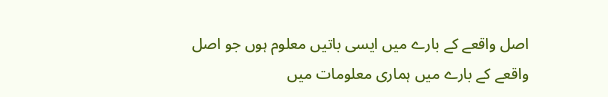اصل واقعے کے بارے میں ایسی باتیں معلوم ہوں جو اصل واقعے کے بارے میں ہماری معلومات میں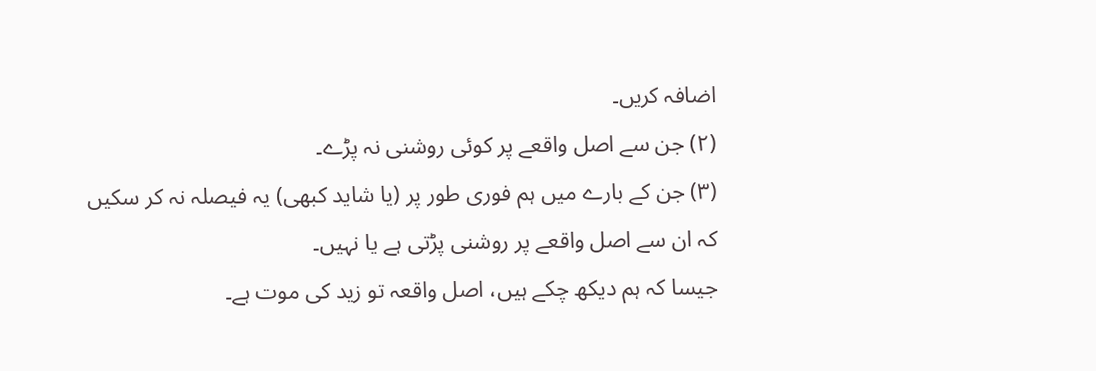اضافہ کریں۔
(۲) جن سے اصل واقعے پر کوئی روشنی نہ پڑے۔
(۳) جن کے بارے میں ہم فوری طور پر (یا شاید کبھی) یہ فیصلہ نہ کر سکیں کہ ان سے اصل واقعے پر روشنی پڑتی ہے یا نہیں۔
جیسا کہ ہم دیکھ چکے ہیں، اصل واقعہ تو زید کی موت ہے۔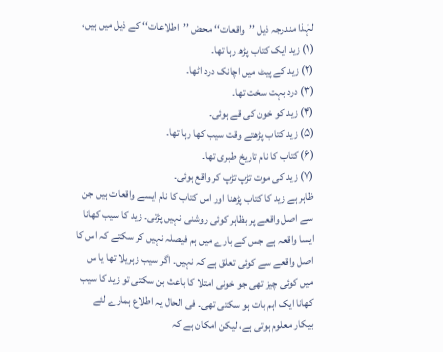لہٰذا مندرجہ ذیل ’’واقعات‘‘ محض ’’اطلاعات‘‘ کے ذیل میں ہیں،
(۱) زید ایک کتاب پڑھ رہا تھا۔
(۲) زید کے پیٹ میں اچانک درد اٹھا۔
(۳) درد بہت سخت تھا۔
(۴) زید کو خون کی قے ہوئی۔
(۵) زید کتاب پڑھتے وقت سیب کھا رہا تھا۔
(۶) کتاب کا نام تاریخ طبری تھا۔
(۷) زید کی موت تڑپ تڑپ کر واقع ہوئی۔
ظاہر ہے زید کا کتاب پڑھنا اور اس کتاب کا نام ایسے واقعات ہیں جن سے اصل واقعے پر بظاہر کوئی روشنی نہیں پڑتی۔ زید کا سیب کھانا ایسا واقعہ ہے جس کے بارے میں ہم فیصلہ نہیں کر سکتے کہ اس کا اصل واقعے سے کوئی تعلق ہے کہ نہیں۔ اگر سیب زہریلا تھا یا س میں کوئی چیز تھی جو خونی امتلا کا باعث بن سکتی تو زید کا سیب کھانا ایک اہم بات ہو سکتی تھی۔ فی الحال یہ اطلاع ہمارے لئے بیکار معلوم ہوتی ہے، لیکن امکان ہے کہ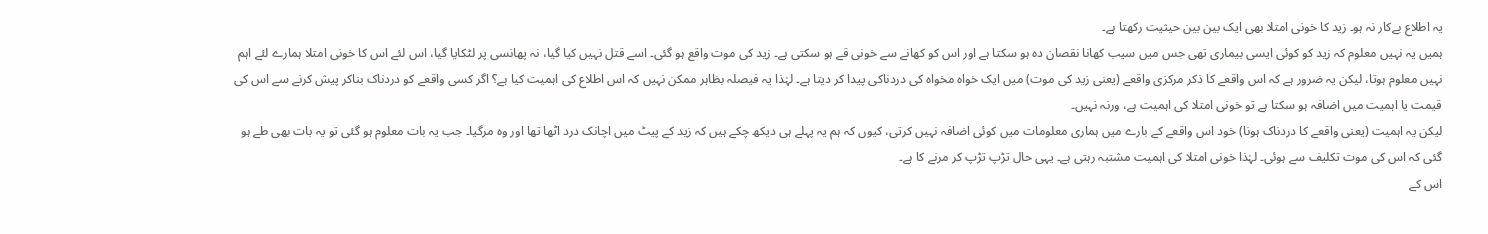یہ اطلاع بےکار نہ ہو۔ زید کا خونی امتلا بھی ایک بین بین حیثیت رکھتا ہے۔
ہمیں یہ نہیں معلوم کہ زید کو کوئی ایسی بیماری تھی جس میں سیب کھانا نقصان دہ ہو سکتا ہے اور اس کو کھانے سے خونی قے ہو سکتی ہے۔ زید کی موت واقع ہو گئی۔ اسے قتل نہیں کیا گیا، نہ پھانسی پر لٹکایا گیا، اس لئے اس کا خونی امتلا ہمارے لئے اہم نہیں معلوم ہوتا، لیکن یہ ضرور ہے کہ اس واقعے کا ذکر مرکزی واقعے (یعنی زید کی موت) میں ایک خواہ مخواہ کی دردناکی پیدا کر دیتا ہے۔ لہٰذا یہ فیصلہ بظاہر ممکن نہیں کہ اس اطلاع کی اہمیت کیا ہے؟ اگر کسی واقعے کو دردناک بناکر پیش کرنے سے اس کی قیمت یا اہمیت میں اضافہ ہو سکتا ہے تو خونی امتلا کی اہمیت ہے، ورنہ نہیں۔
لیکن یہ اہمیت (یعنی واقعے کا دردناک ہونا) خود اس واقعے کے بارے میں ہماری معلومات میں کوئی اضافہ نہیں کرتی، کیوں کہ ہم یہ پہلے ہی دیکھ چکے ہیں کہ زید کے پیٹ میں اچانک درد اٹھا تھا اور وہ مرگیا۔ جب یہ بات معلوم ہو گئی تو یہ بات بھی طے ہو گئی کہ اس کی موت تکلیف سے ہوئی۔ لہٰذا خونی امتلا کی اہمیت مشتبہ رہتی ہے۔ یہی حال تڑپ تڑپ کر مرنے کا ہے۔
اس کے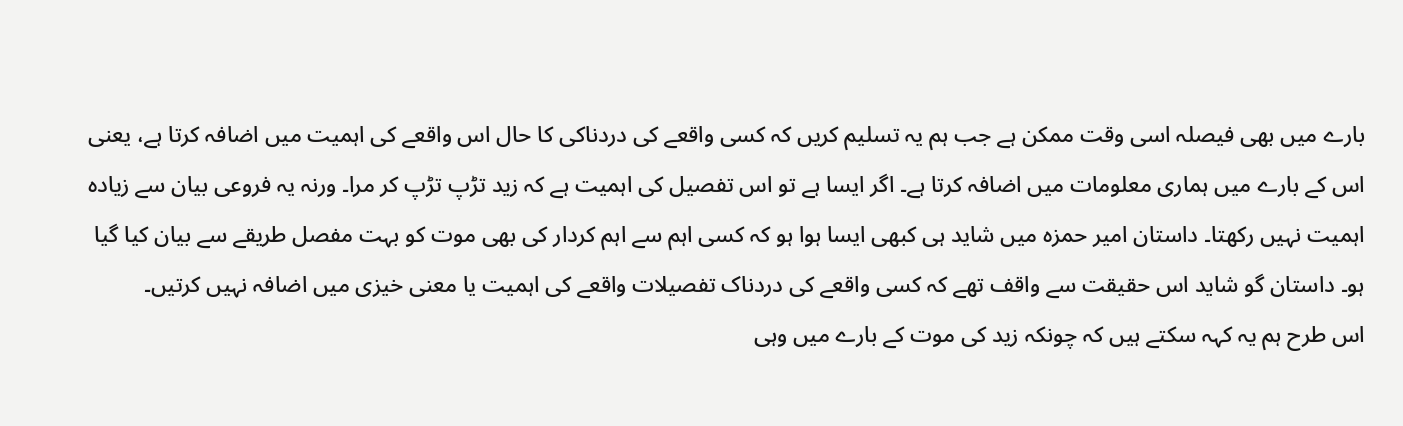بارے میں بھی فیصلہ اسی وقت ممکن ہے جب ہم یہ تسلیم کریں کہ کسی واقعے کی دردناکی کا حال اس واقعے کی اہمیت میں اضافہ کرتا ہے، یعنی اس کے بارے میں ہماری معلومات میں اضافہ کرتا ہے۔ اگر ایسا ہے تو اس تفصیل کی اہمیت ہے کہ زید تڑپ تڑپ کر مرا۔ ورنہ یہ فروعی بیان سے زیادہ اہمیت نہیں رکھتا۔ داستان امیر حمزہ میں شاید ہی کبھی ایسا ہوا ہو کہ کسی اہم سے اہم کردار کی بھی موت کو بہت مفصل طریقے سے بیان کیا گیا ہو۔ داستان گو شاید اس حقیقت سے واقف تھے کہ کسی واقعے کی دردناک تفصیلات واقعے کی اہمیت یا معنی خیزی میں اضافہ نہیں کرتیں۔
اس طرح ہم یہ کہہ سکتے ہیں کہ چونکہ زید کی موت کے بارے میں وہی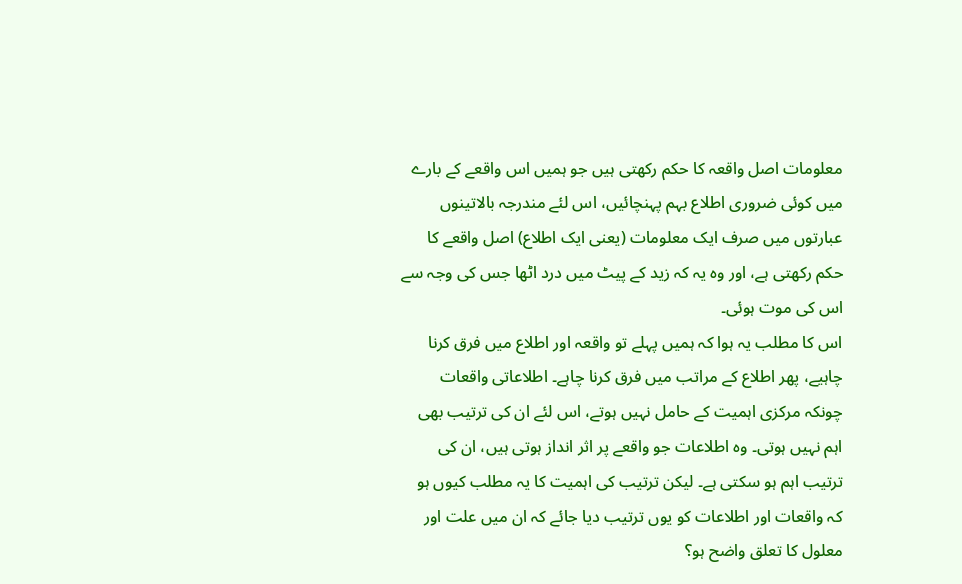معلومات اصل واقعہ کا حکم رکھتی ہیں جو ہمیں اس واقعے کے بارے میں کوئی ضروری اطلاع بہم پہنچائیں، اس لئے مندرجہ بالاتینوں عبارتوں میں صرف ایک معلومات (یعنی ایک اطلاع) اصل واقعے کا حکم رکھتی ہے، اور وہ یہ کہ زید کے پیٹ میں درد اٹھا جس کی وجہ سے اس کی موت ہوئی۔
اس کا مطلب یہ ہوا کہ ہمیں پہلے تو واقعہ اور اطلاع میں فرق کرنا چاہیے، پھر اطلاع کے مراتب میں فرق کرنا چاہے۔ اطلاعاتی واقعات چونکہ مرکزی اہمیت کے حامل نہیں ہوتے، اس لئے ان کی ترتیب بھی اہم نہیں ہوتی۔ وہ اطلاعات جو واقعے پر اثر انداز ہوتی ہیں، ان کی ترتیب اہم ہو سکتی ہے۔ لیکن ترتیب کی اہمیت کا یہ مطلب کیوں ہو کہ واقعات اور اطلاعات کو یوں ترتیب دیا جائے کہ ان میں علت اور معلول کا تعلق واضح ہو؟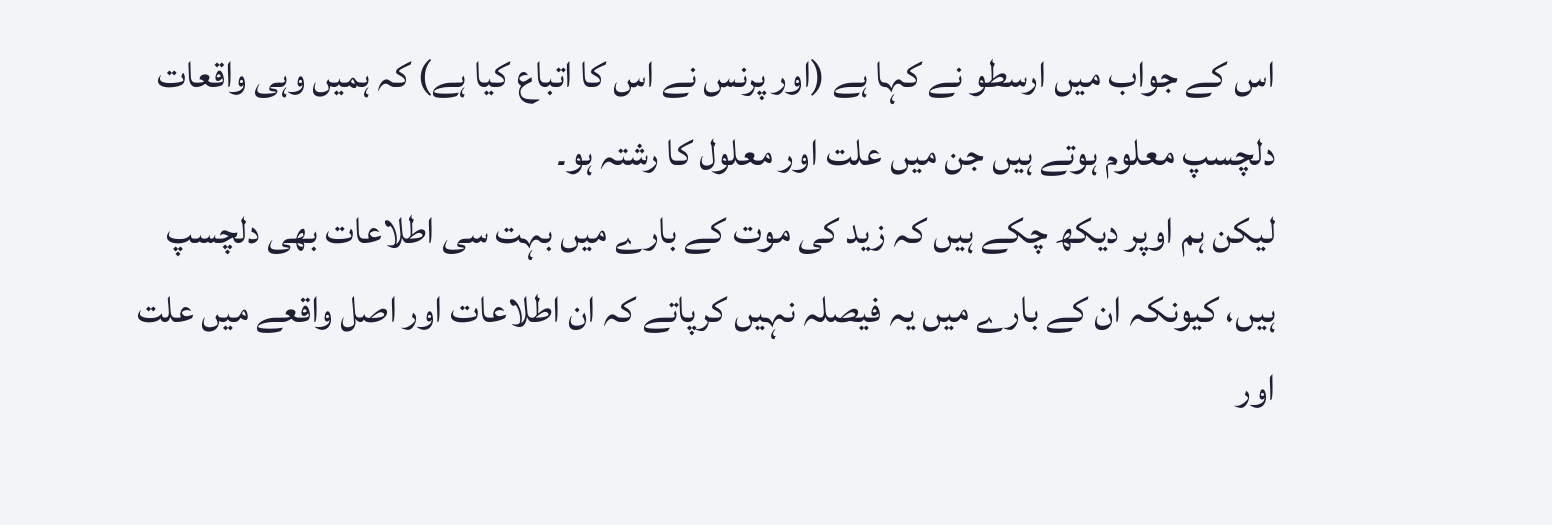اس کے جواب میں ارسطو نے کہا ہے (اور پرنس نے اس کا اتباع کیا ہے) کہ ہمیں وہی واقعات دلچسپ معلوم ہوتے ہیں جن میں علت اور معلول کا رشتہ ہو۔
لیکن ہم اوپر دیکھ چکے ہیں کہ زید کی موت کے بارے میں بہت سی اطلاعات بھی دلچسپ ہیں، کیونکہ ان کے بارے میں یہ فیصلہ نہیں کرپاتے کہ ان اطلاعات اور اصل واقعے میں علت اور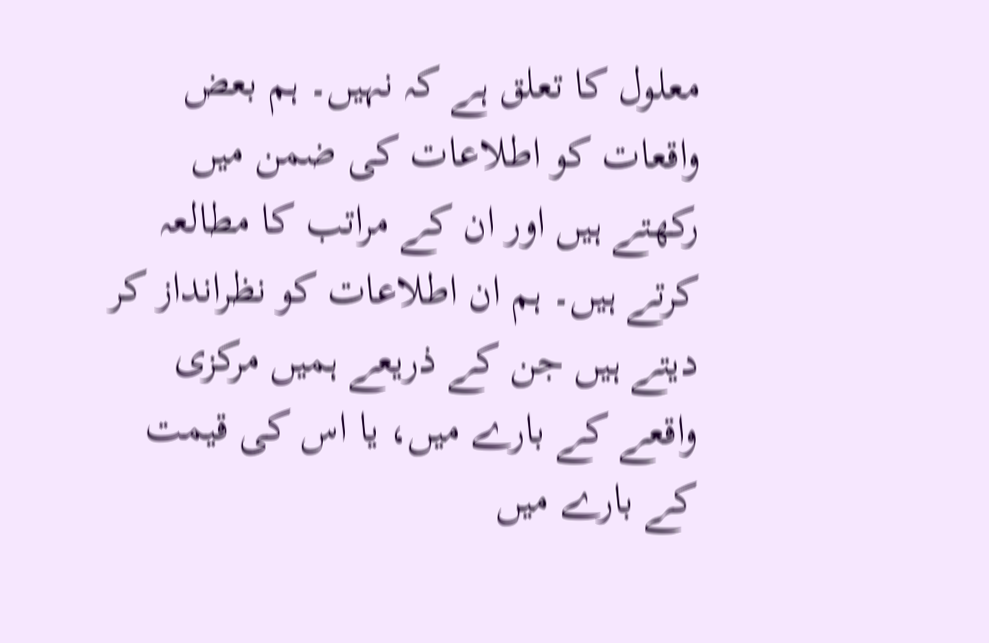معلول کا تعلق ہے کہ نہیں۔ ہم بعض واقعات کو اطلاعات کی ضمن میں رکھتے ہیں اور ان کے مراتب کا مطالعہ کرتے ہیں۔ ہم ان اطلاعات کو نظرانداز کر دیتے ہیں جن کے ذریعے ہمیں مرکزی واقعے کے بارے میں، یا اس کی قیمت کے بارے میں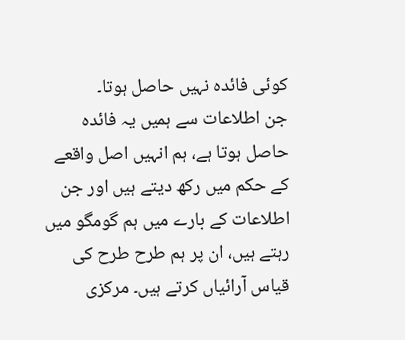کوئی فائدہ نہیں حاصل ہوتا۔
جن اطلاعات سے ہمیں یہ فائدہ حاصل ہوتا ہے، ہم انہیں اصل واقعے کے حکم میں رکھ دیتے ہیں اور جن اطلاعات کے بارے میں ہم گومگو میں رہتے ہیں، ان پر ہم طرح طرح کی قیاس آرائیاں کرتے ہیں۔ مرکزی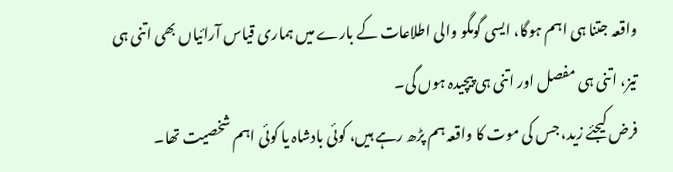واقعہ جتنا ہی اہم ہوگا، ایسی گومگو والی اطلاعات کے بارے میں ہماری قیاس آرائیاں بھی اتنی ہی تیز، اتنی ہی مفصل اور اتنی ہی پیچیدہ ہوں گی۔
فرض کیجئے زید، جس کی موت کا واقعہ ہم پڑھ رہے ہیں، کوئی بادشاہ یا کوئی اہم شخصیت تھا۔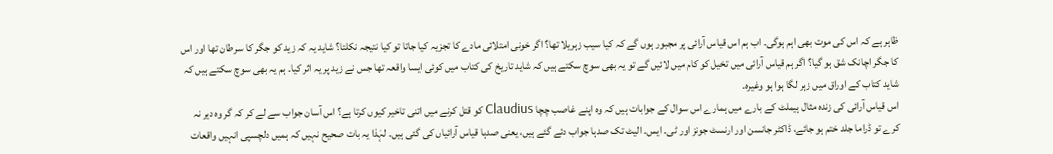ظاہر ہے کہ اس کی موت بھی اہم ہوگی۔ اب ہم اس قیاس آرائی پر مجبور ہوں گے کہ کیا سیب زہریلا تھا؟ اگر خونی امتلائی مادے کا تجزیہ کیا جاتا تو کیا نتیجہ نکلتا؟ شاید یہ کہ زید کو جگر کا سرطان تھا اور اس کا جگر اچانک شق ہو گیا؟ اگر ہم قیاس آرائی میں تخیل کو کام میں لائیں گے تو یہ بھی سوچ سکتے ہیں کہ شاید تاریخ کی کتاب میں کوئی ایسا واقعہ تھا جس نے زید پر یہ اثر کیا۔ ہم یہ بھی سوچ سکتے ہیں کہ شاید کتاب کے اوراق میں زہر لگا ہوا ہو وغیرہ۔
اس قیاس آرائی کی زندہ مثال ہیملٹ کے بارے میں ہمارے اس سوال کے جوابات ہیں کہ وہ اپنے غاصب چچا Claudius کو قتل کرنے میں اتنی تاخیر کیوں کرتا ہے؟ اس آسان جواب سے لے کر کہ گر وہ دیر نہ کرے تو ڈراما جلد ختم ہو جائے، ڈاکٹر جانسن اور ارنسٹ جونز اور ٹی۔ ایس۔ الیٹ تک صدہا جواب دئے گئے ہیں، یعنی صدہا قیاس آرائیاں کی گئی ہیں۔ لہٰذا یہ بات صحیح نہیں کہ ہمیں دلچسپی انہیں واقعات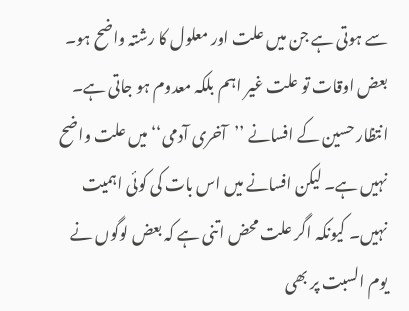سے ہوتی ہے جن میں علت اور معلول کا رشتہ واضح ہو۔ بعض اوقات تو علت غیر اہم بلکہ معدوم ہو جاتی ہے۔ انتظار حسین کے افسانے ’’آخری آدمی‘‘ میں علت واضح نہیں ہے۔ لیکن افسانے میں اس بات کی کوئی اہمیت نہیں۔ کیونکہ اگر علت محض اتنی ہے کہ بعض لوگوں نے یوم السبت پر بھی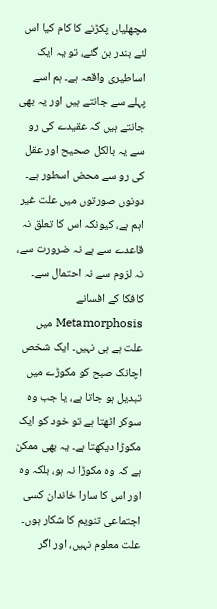مچھلیاں پکڑنے کا کام کیا اس لئے بندر بن گئے، تو یہ ایک اساطیری واقعہ ہے۔ ہم اسے پہلے سے جانتے ہیں اور یہ بھی جانتے ہیں کہ عقیدے کی رو سے یہ بالکل صحیح اور عقل کی رو سے محض اسطور ہے۔
دونوں صورتوں میں علت غیر اہم ہے، کیونکہ اس کا تعلق نہ قاعدے سے ہے نہ ضرورت سے، نہ لزوم سے نہ احتمال سے۔ کافکا کے افسانے Metamorphosis میں علت ہے ہی نہیں۔ ایک شخص اچانک صبح کو مکوڑے میں تبدیل ہو جاتا ہے، یا جب وہ سوکر اٹھتا ہے تو خود کو ایک مکوڑا دیکھتا ہے۔ یہ بھی ممکن ہے کہ وہ مکوڑا نہ ہو، بلکہ وہ اور اس کا سارا خاندان کسی اجتماعی تنویم کا شکار ہوں۔ علت معلوم نہیں، اور اگر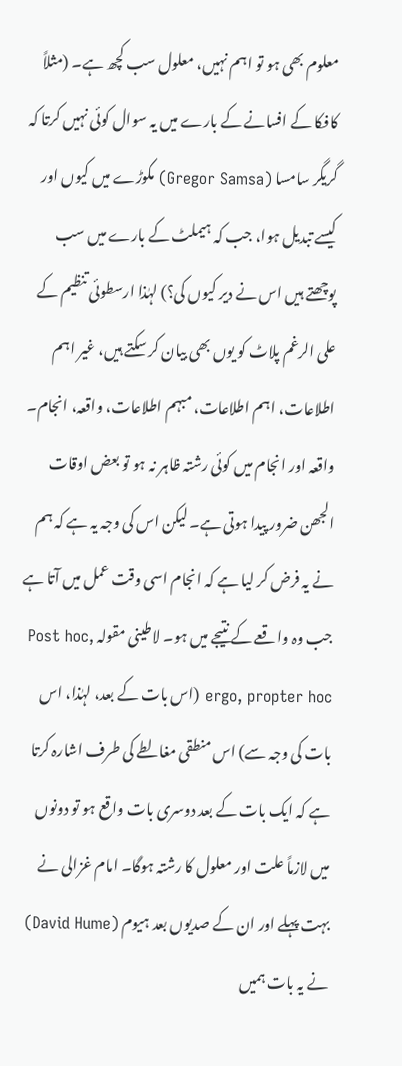معلوم بھی ہو تو اہم نہیں، معلول سب کچھ ہے۔ (مثلاً کافکا کے افسانے کے بارے میں یہ سوال کوئی نہیں کرتا کہ گریگر سامسا (Gregor Samsa) مکوڑے میں کیوں اور کیسے تبدیل ہوا، جب کہ ہیملٹ کے بارے میں سب پوچھتے ہیں اس نے دیر کیوں کی؟) لہٰذا ارسطوئی تنظیم کے علی الرغم پلاٹ کو یوں بھی بیان کر سکتے ہیں، غیر اہم اطلاعات، اہم اطلاعات، مبہم اطلاعات، واقعہ، انجام۔
واقعہ اور انجام میں کوئی رشتہ ظاہر نہ ہو تو بعض اوقات الجھن ضرور پیدا ہوتی ہے۔ لیکن اس کی وجہ یہ ہے کہ ہم نے یہ فرض کر لیا ہے کہ انجام اسی وقت عمل میں آتا ہے جب وہ واقعے کے نتیجے میں ہو۔ لاطینی مقولہ Post hoc, ergo, propter hoc (اس بات کے بعد، لہٰذا، اس بات کی وجہ سے) اس منطقی مغالطے کی طرف اشارہ کرتا ہے کہ ایک بات کے بعد دوسری بات واقع ہو تو دونوں میں لازماً علت اور معلول کا رشتہ ہوگا۔ امام غزالی نے بہت پہلے اور ان کے صدیوں بعد ہیوم (David Hume) نے یہ بات ہمیں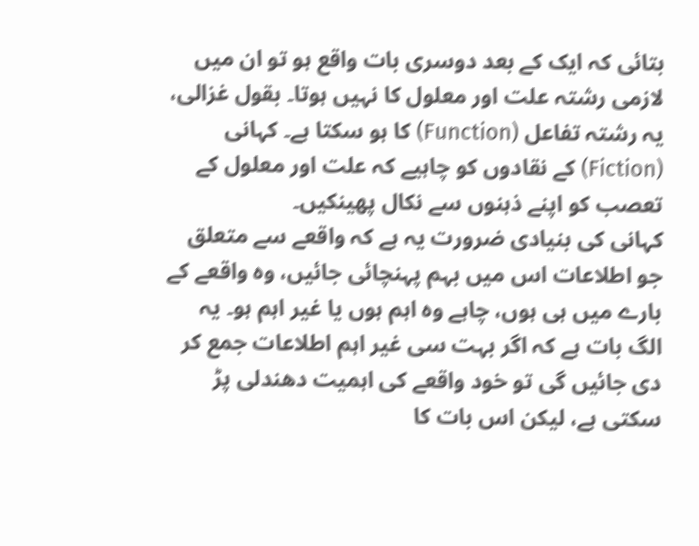بتائی کہ ایک کے بعد دوسری بات واقع ہو تو ان میں لازمی رشتہ علت اور معلول کا نہیں ہوتا۔ بقول غزالی، یہ رشتہ تفاعل (Function) کا ہو سکتا ہے۔ کہانی (Fiction) کے نقادوں کو چاہیے کہ علت اور معلول کے تعصب کو اپنے ذہنوں سے نکال پھینکیں۔
کہانی کی بنیادی ضرورت یہ ہے کہ واقعے سے متعلق جو اطلاعات اس میں بہم پہنچائی جائیں، وہ واقعے کے بارے میں ہی ہوں، چاہے وہ اہم ہوں یا غیر اہم ہو۔ یہ الگ بات ہے کہ اگر بہت سی غیر اہم اطلاعات جمع کر دی جائیں گی تو خود واقعے کی اہمیت دھندلی پڑ سکتی ہے، لیکن اس بات کا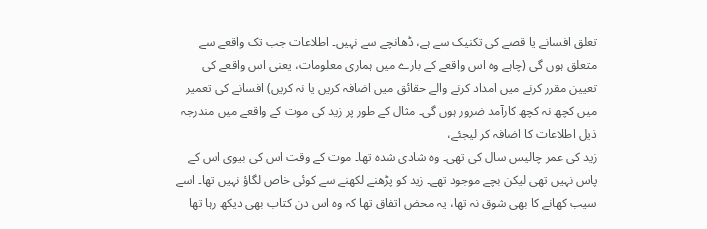تعلق افسانے یا قصے کی تکنیک سے ہے، ڈھانچے سے نہیں۔ اطلاعات جب تک واقعے سے متعلق ہوں گی (چاہے وہ اس واقعے کے بارے میں ہماری معلومات، یعنی اس واقعے کی تعیین مقرر کرنے میں امداد کرنے والے حقائق میں اضافہ کریں یا نہ کریں) افسانے کی تعمیر میں کچھ نہ کچھ کارآمد ضرور ہوں گی۔ مثال کے طور پر زید کی موت کے واقعے میں مندرجہ ذیل اطلاعات کا اضافہ کر لیجئے،
زید کی عمر چالیس سال کی تھی۔ وہ شادی شدہ تھا۔ موت کے وقت اس کی بیوی اس کے پاس نہیں تھی لیکن بچے موجود تھے۔ زید کو پڑھنے لکھنے سے کوئی خاص لگاؤ نہیں تھا۔ اسے سیب کھانے کا بھی شوق نہ تھا، یہ محض اتفاق تھا کہ وہ اس دن کتاب بھی دیکھ رہا تھا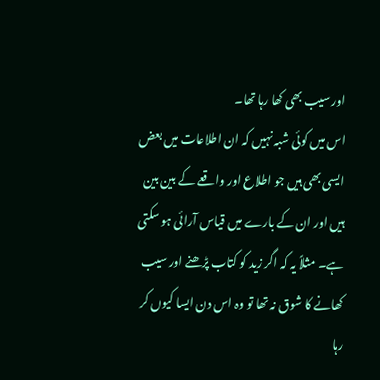اور سیب بھی کھا رہا تھا۔
اس میں کوئی شبہ نہیں کہ ان اطلاعات میں بعض ایسی بھی ہیں جو اطلاع اور واقعے کے بین بین ہیں اور ان کے بارے میں قیاس آرائی ہو سکتی ہے۔ مثلاً یہ کہ اگر زید کو کتاب پڑھنے اور سیب کھانے کا شوق نہ تھا تو وہ اس دن ایسا کیوں کر رہا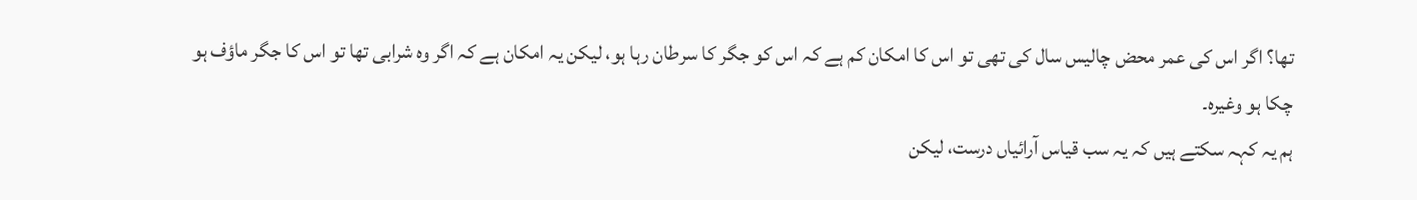تھا؟ اگر اس کی عمر محض چالیس سال کی تھی تو اس کا امکان کم ہے کہ اس کو جگر کا سرطان رہا ہو، لیکن یہ امکان ہے کہ اگر وہ شرابی تھا تو اس کا جگر ماؤف ہو چکا ہو وغیرہ۔
ہم یہ کہہ سکتے ہیں کہ یہ سب قیاس آرائیاں درست، لیکن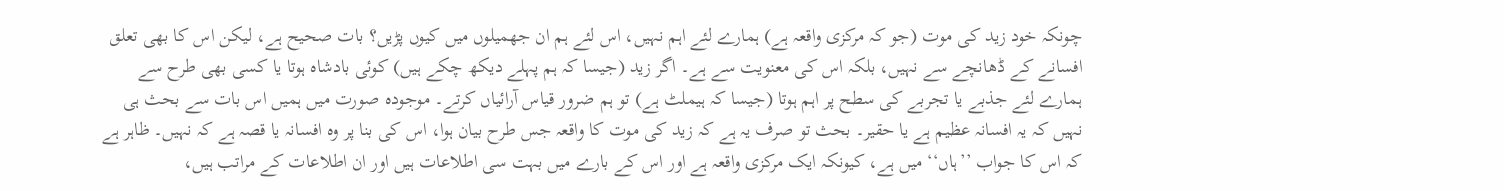چونکہ خود زید کی موت (جو کہ مرکزی واقعہ ہے) ہمارے لئے اہم نہیں، اس لئے ہم ان جھمیلوں میں کیوں پڑیں؟ بات صحیح ہے، لیکن اس کا بھی تعلق افسانے کے ڈھانچے سے نہیں، بلکہ اس کی معنویت سے ہے۔ اگر زید (جیسا کہ ہم پہلے دیکھ چکے ہیں) کوئی بادشاہ ہوتا یا کسی بھی طرح سے ہمارے لئے جذبے یا تجربے کی سطح پر اہم ہوتا (جیسا کہ ہیملٹ ہے) تو ہم ضرور قیاس آرائیاں کرتے۔ موجودہ صورت میں ہمیں اس بات سے بحث ہی نہیں کہ یہ افسانہ عظیم ہے یا حقیر۔ بحث تو صرف یہ ہے کہ زید کی موت کا واقعہ جس طرح بیان ہوا، اس کی بنا پر وہ افسانہ یا قصہ ہے کہ نہیں۔ ظاہر ہے کہ اس کا جواب ’’ہاں‘‘ میں ہے، کیونکہ ایک مرکزی واقعہ ہے اور اس کے بارے میں بہت سی اطلاعات ہیں اور ان اطلاعات کے مراتب ہیں،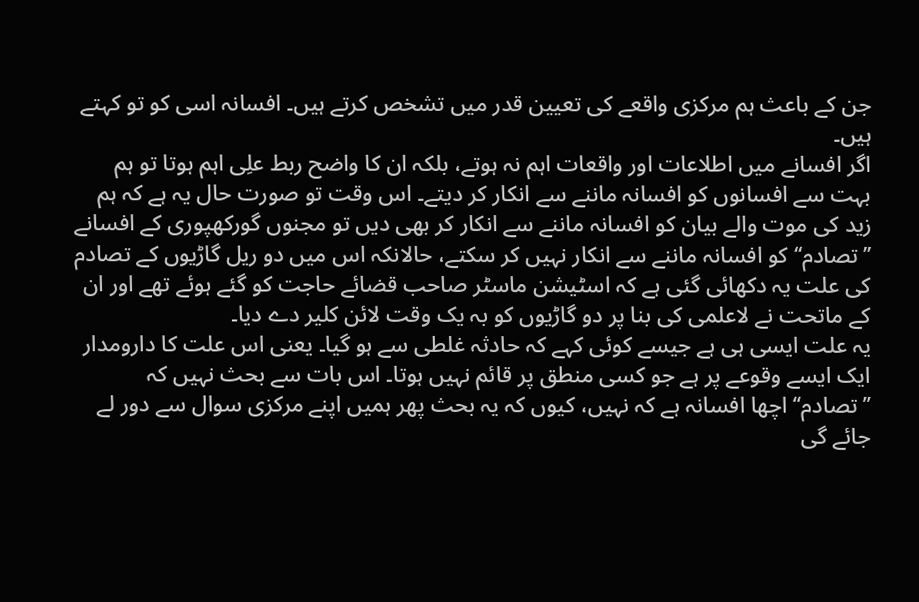جن کے باعث ہم مرکزی واقعے کی تعیین قدر میں تشخص کرتے ہیں۔ افسانہ اسی کو تو کہتے ہیں۔
اگر افسانے میں اطلاعات اور واقعات اہم نہ ہوتے، بلکہ ان کا واضح ربط علِی اہم ہوتا تو ہم بہت سے افسانوں کو افسانہ ماننے سے انکار کر دیتے۔ اس وقت تو صورت حال یہ ہے کہ ہم زید کی موت والے بیان کو افسانہ ماننے سے انکار کر بھی دیں تو مجنوں گورکھپوری کے افسانے ’’تصادم‘‘ کو افسانہ ماننے سے انکار نہیں کر سکتے، حالانکہ اس میں دو ریل گاڑیوں کے تصادم کی علت یہ دکھائی گئی ہے کہ اسٹیشن ماسٹر صاحب قضائے حاجت کو گئے ہوئے تھے اور ان کے ماتحت نے لاعلمی کی بنا پر دو گاڑیوں کو بہ یک وقت لائن کلیر دے دیا۔
یہ علت ایسی ہی ہے جیسے کوئی کہے کہ حادثہ غلطی سے ہو گیا۔ یعنی اس علت کا دارومدار ایک ایسے وقوعے پر ہے جو کسی منطق پر قائم نہیں ہوتا۔ اس بات سے بحث نہیں کہ ’’تصادم‘‘ اچھا افسانہ ہے کہ نہیں، کیوں کہ یہ بحث پھر ہمیں اپنے مرکزی سوال سے دور لے جائے گی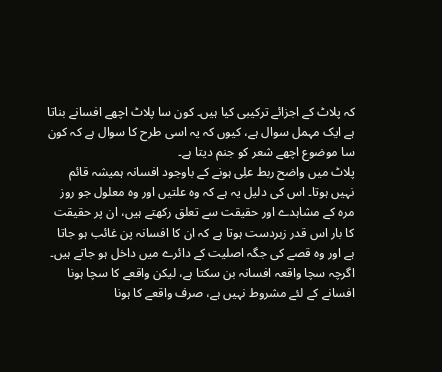کہ پلاٹ کے اجزائے ترکیبی کیا ہیں۔ کون سا پلاٹ اچھے افسانے بناتا ہے ایک مہمل سوال ہے، کیوں کہ یہ اسی طرح کا سوال ہے کہ کون سا موضوع اچھے شعر کو جنم دیتا ہے۔
پلاٹ میں واضح ربط علِی ہونے کے باوجود افسانہ ہمیشہ قائم نہیں ہوتا۔ اس کی دلیل یہ ہے کہ وہ علتیں اور وہ معلول جو روز مرہ کے مشاہدے اور حقیقت سے تعلق رکھتے ہیں، ان پر حقیقت کا بار اس قدر زبردست ہوتا ہے کہ ان کا افسانہ پن غائب ہو جاتا ہے اور وہ قصے کی جگہ اصلیت کے دائرے میں داخل ہو جاتے ہیں۔ اگرچہ سچا واقعہ افسانہ بن سکتا ہے، لیکن واقعے کا سچا ہونا افسانے کے لئے مشروط نہیں ہے، صرف واقعے کا ہونا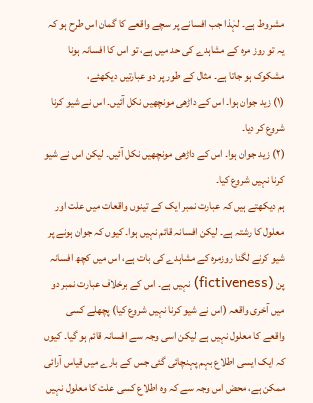مشروط ہے۔ لہٰذا جب افسانے پر سچے واقعے کا گمان اس طرح ہو کہ یہ تو روز مرہ کے مشاہدے کی حد میں ہے، تو اس کا افسانہ ہونا مشکوک ہو جاتا ہے۔ مثال کے طور پر دو عبارتیں دیکھئے،
(۱) زید جوان ہوا۔ اس کے داڑھی مونچھیں نکل آئیں۔ اس نے شیو کرنا شروع کر دیا۔
(۲) زید جوان ہوا۔ اس کے داڑھی مونچھیں نکل آئیں۔ لیکن اس نے شیو کرنا نہیں شروع کیا۔
ہم دیکھتے ہیں کہ عبارت نمبر ایک کے تینوں واقعات میں علت اور معلول کا رشتہ ہے۔ لیکن افسانہ قائم نہیں ہوا۔ کیوں کہ جوان ہونے پر شیو کرنے لگنا روزمرہ کے مشاہدے کی بات ہے، اس میں کچھ افسانہ پن (fictiveness) نہیں ہے۔ اس کے برخلاف عبارت نمبر دو میں آخری واقعہ (اس نے شیو کرنا نہیں شروع کیا) پچھلے کسی واقعے کا معلول نہیں ہے لیکن اسی وجہ سے افسانہ قائم ہو گیا۔ کیوں کہ ایک ایسی اطلاع بہم پہنچائی گئی جس کے بارے میں قیاس آرائی ممکن ہے، محض اس وجہ سے کہ وہ اطلاع کسی علت کا معلول نہیں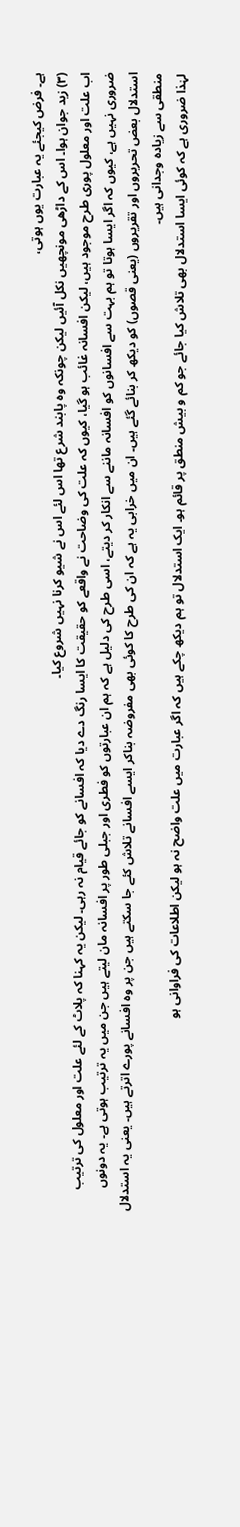ہے۔ فرض کیجئے یہ عبارت یوں ہوتی،
(۳) زید جوان ہوا۔ اس کے داڑھی مونچھیں نکل آئیں لیکن چونکہ وہ پابند شرع تھا اس لئے اس نے شیو کرنا نہیں شروع کیا۔
اب علت اور معلول پوری طرح موجود ہیں، لیکن افسانہ غائب ہو گیا، کیوں کہ علت کی وضاحت نے واقعے کو حقیقت کا ایسا رنگ دے دیا کہ افسانے کو جائے قیام نہ رہی۔ لیکن یہ کہنا کہ پلاٹ کے لئے علت اور معلول کی ترتیب ضروری نہیں ہے، کیوں کہ اگر ایسا ہوتا تو ہم بہت سے افسانوں کو افسانہ ماننے سے انکار کر دیتے، اسی طرح کی دلیل ہے کہ ہم ان عبارتوں کو فطری اور جبلی طور پر افسانہ مان لیتے ہیں جن میں یہ ترتیب ہوتی ہے۔ یہ دونوں استدلال بعض تحریروں اور تقریروں (یعنی قصوں) کو دیکھ کر بنائے گئے ہیں۔ ان میں خرابی یہ ہے کہ ان کی طرح کا کوئی بھی مفروضہ بناکر ایسے افسانے تلاش کئے جا سکتے ہیں جن پر وہ افسانے پورے اترتے ہیں۔ یعنی یہ استدلال منطقی سے زیادہ وجدانی ہیں۔
لہٰذا ضروری ہے کہ کوئی ایسا استدلال بھی تلاش کیا جائے جو کم و بیش منطق پر قائم ہو۔ ایک استدلال تو ہم دیکھ چکے ہیں کہ اگر عبارت میں علت واضح نہ ہو لیکن اطلاعات کی فراوانی ہو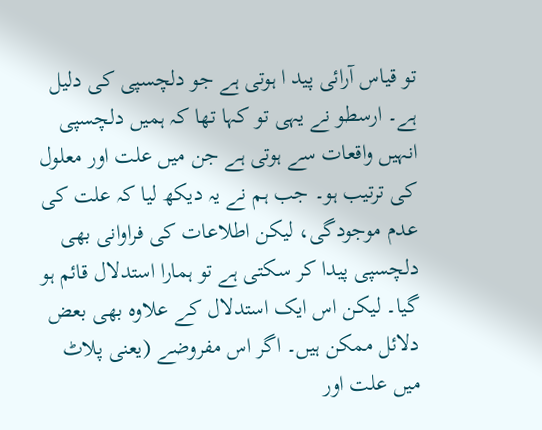تو قیاس آرائی پید ا ہوتی ہے جو دلچسپی کی دلیل ہے۔ ارسطو نے یہی تو کہا تھا کہ ہمیں دلچسپی انہیں واقعات سے ہوتی ہے جن میں علت اور معلول کی ترتیب ہو۔ جب ہم نے یہ دیکھ لیا کہ علت کی عدم موجودگی، لیکن اطلاعات کی فراوانی بھی دلچسپی پیدا کر سکتی ہے تو ہمارا استدلال قائم ہو گیا۔ لیکن اس ایک استدلال کے علاوہ بھی بعض دلائل ممکن ہیں۔ اگر اس مفروضے (یعنی پلاٹ میں علت اور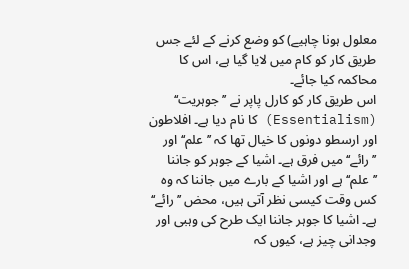معلول ہونا چاہیے) کو وضع کرنے کے لئے جس طریق کار کو کام میں لایا گیا ہے، اس کا محاکمہ کیا جائے۔
اس طریق کار کو کارل پاپر نے ’’جوہریت‘‘ (Essentialism) کا نام دیا ہے۔ افلاطون اور ارسطو دونوں کا خیال تھا کہ ’’علم‘‘ اور ’’رائے‘‘ میں فرق ہے۔ اشیا کے جوہر کو جاننا ’’علم‘‘ ہے اور اشیا کے بارے میں جاننا کہ وہ کس وقت کیسی نظر آتی ہیں، محض ’’رائے‘‘ ہے۔ اشیا کا جوہر جاننا ایک طرح کی وہبی اور وجدانی چیز ہے، کیوں کہ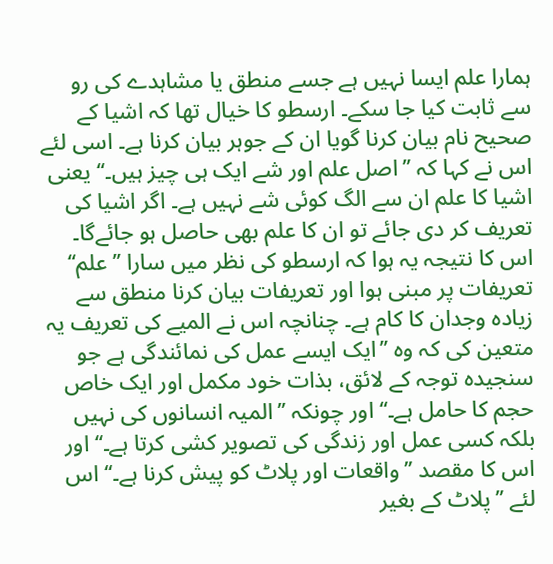ہمارا علم ایسا نہیں ہے جسے منطق یا مشاہدے کی رو سے ثابت کیا جا سکے۔ ارسطو کا خیال تھا کہ اشیا کے صحیح نام بیان کرنا گویا ان کے جوہر بیان کرنا ہے۔ اسی لئے اس نے کہا کہ ’’اصل علم اور شے ایک ہی چیز ہیں۔‘‘ یعنی اشیا کا علم ان سے الگ کوئی شے نہیں ہے۔ اگر اشیا کی تعریف کر دی جائے تو ان کا علم بھی حاصل ہو جائےگا۔
اس کا نتیجہ یہ ہوا کہ ارسطو کی نظر میں سارا ’’علم‘‘ تعریفات پر مبنی ہوا اور تعریفات بیان کرنا منطق سے زیادہ وجدان کا کام ہے۔ چنانچہ اس نے المیے کی تعریف یہ متعین کی کہ وہ ’’ایک ایسے عمل کی نمائندگی ہے جو سنجیدہ توجہ کے لائق، بذات خود مکمل اور ایک خاص حجم کا حامل ہے۔‘‘ اور چونکہ ’’المیہ انسانوں کی نہیں بلکہ کسی عمل اور زندگی کی تصویر کشی کرتا ہے۔‘‘ اور اس کا مقصد ’’واقعات اور پلاٹ کو پیش کرنا ہے۔‘‘ اس لئے ’’پلاٹ کے بغیر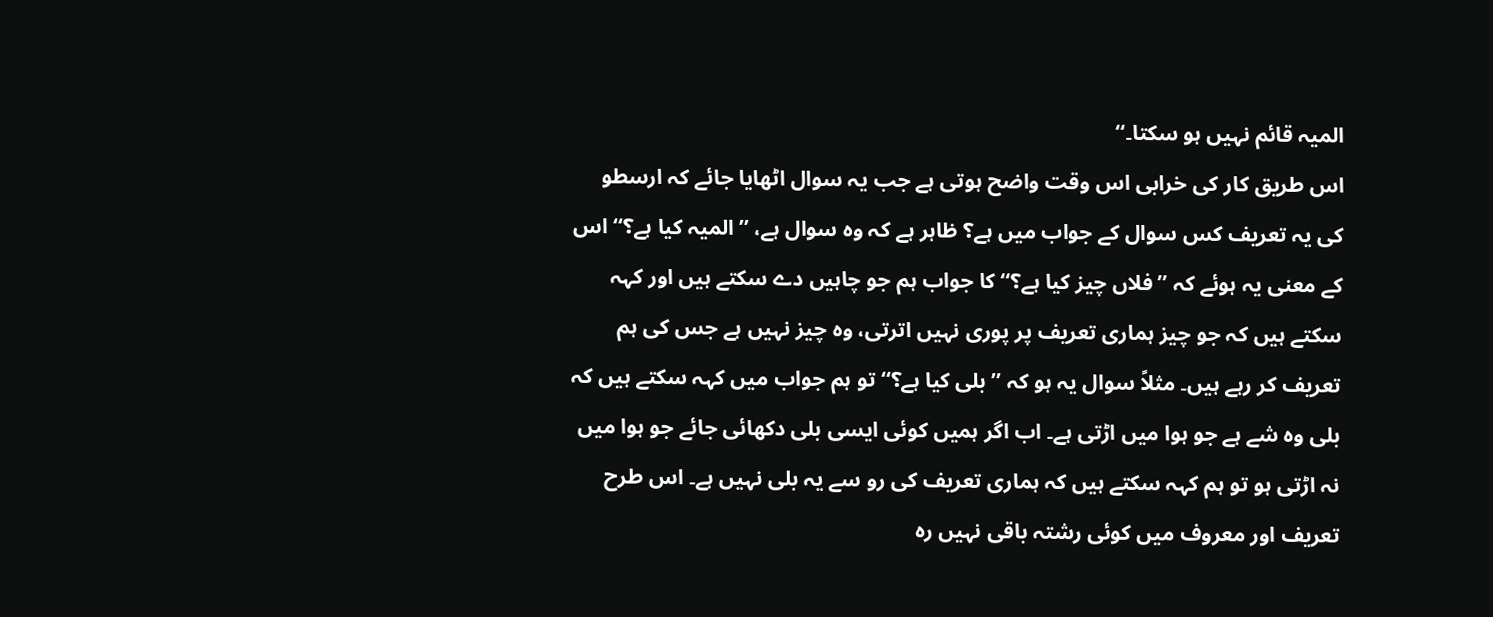المیہ قائم نہیں ہو سکتا۔‘‘
اس طریق کار کی خرابی اس وقت واضح ہوتی ہے جب یہ سوال اٹھایا جائے کہ ارسطو کی یہ تعریف کس سوال کے جواب میں ہے؟ ظاہر ہے کہ وہ سوال ہے، ’’المیہ کیا ہے؟‘‘ اس کے معنی یہ ہوئے کہ ’’فلاں چیز کیا ہے؟‘‘ کا جواب ہم جو چاہیں دے سکتے ہیں اور کہہ سکتے ہیں کہ جو چیز ہماری تعریف پر پوری نہیں اترتی، وہ چیز نہیں ہے جس کی ہم تعریف کر رہے ہیں۔ مثلاً سوال یہ ہو کہ ’’بلی کیا ہے؟‘‘ تو ہم جواب میں کہہ سکتے ہیں کہ بلی وہ شے ہے جو ہوا میں اڑتی ہے۔ اب اگر ہمیں کوئی ایسی بلی دکھائی جائے جو ہوا میں نہ اڑتی ہو تو ہم کہہ سکتے ہیں کہ ہماری تعریف کی رو سے یہ بلی نہیں ہے۔ اس طرح تعریف اور معروف میں کوئی رشتہ باقی نہیں رہ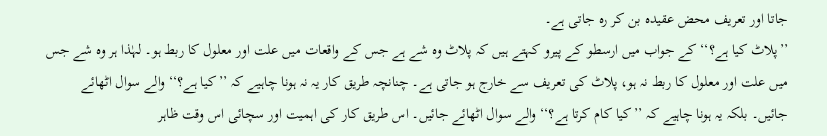جاتا اور تعریف محض عقیدہ بن کر رہ جاتی ہے۔
’’پلاٹ کیا ہے؟‘‘ کے جواب میں ارسطو کے پیرو کہتے ہیں کہ پلاٹ وہ شے ہے جس کے واقعات میں علت اور معلول کا ربط ہو۔ لہٰذا ہر وہ شے جس میں علت اور معلول کا ربط نہ ہو، پلاٹ کی تعریف سے خارج ہو جاتی ہے۔ چنانچہ طریق کار یہ نہ ہونا چاہیے کہ ’’کیا ہے؟‘‘ والے سوال اٹھائے جائیں۔ بلکہ یہ ہونا چاہیے کہ ’’کیا کام کرتا ہے؟‘‘ والے سوال اٹھائے جائیں۔ اس طریق کار کی اہمیت اور سچائی اس وقت ظاہر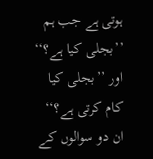ہوتی ہے جب ہم ’’بجلی کیا ہے؟‘‘ اور ’’بجلی کیا کام کرتی ہے؟‘‘ ان دو سوالوں کے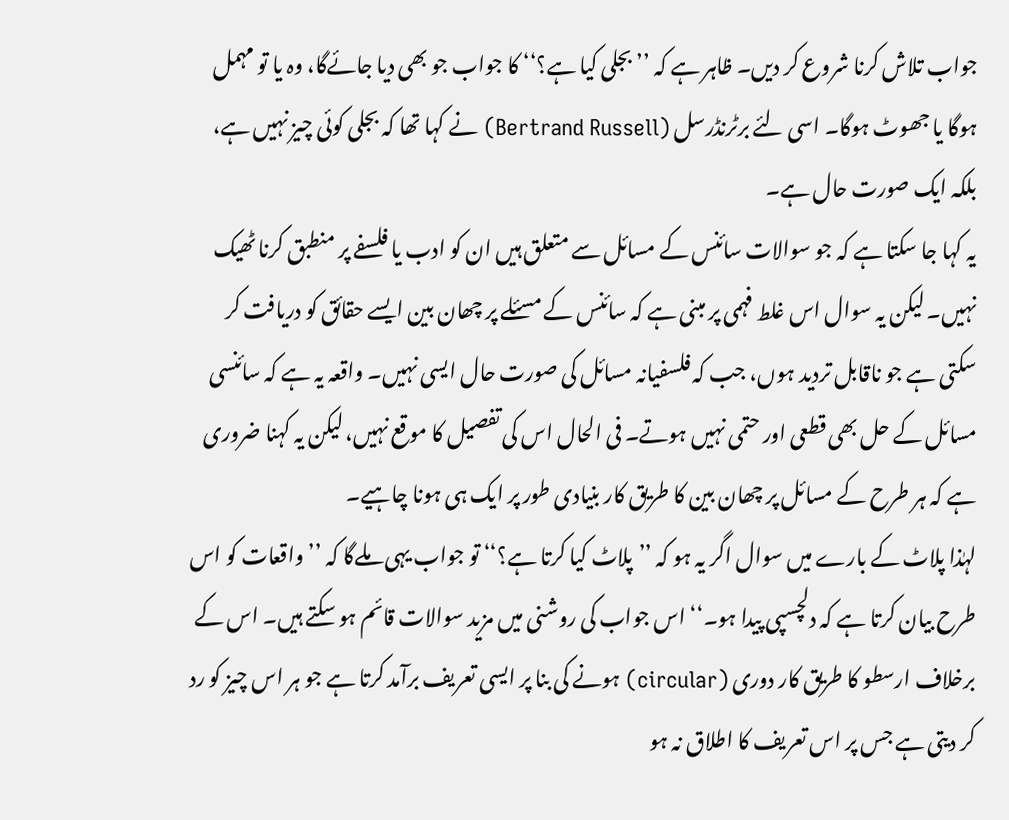جواب تلاش کرنا شروع کر دیں۔ ظاہر ہے کہ ’’بجلی کیا ہے؟‘‘ کا جواب جو بھی دیا جائےگا، وہ یا تو مہمل ہوگا یا جھوٹ ہوگا۔ اسی لئے برٹرنڈرسل (Bertrand Russell) نے کہا تھا کہ بجلی کوئی چیز نہیں ہے، بلکہ ایک صورت حال ہے۔
یہ کہا جا سکتا ہے کہ جو سوالات سائنس کے مسائل سے متعلق ہیں ان کو ادب یا فلسفے پر منطبق کرنا ٹھیک نہیں۔ لیکن یہ سوال اس غلط فہمی پر مبنی ہے کہ سائنس کے مسئلے پر چھان بین ایسے حقائق کو دریافت کر سکتی ہے جو ناقابل تردید ہوں، جب کہ فلسفیانہ مسائل کی صورت حال ایسی نہیں۔ واقعہ یہ ہے کہ سائنسی مسائل کے حل بھی قطعی اور حتمی نہیں ہوتے۔ فی الحال اس کی تفصیل کا موقع نہیں، لیکن یہ کہنا ضروری ہے کہ ہر طرح کے مسائل پر چھان بین کا طریق کار بنیادی طور پر ایک ہی ہونا چاہیے۔
لہٰذا پلاٹ کے بارے میں سوال اگر یہ ہو کہ ’’پلاٹ کیا کرتا ہے؟‘‘ تو جواب یہی ملےگا کہ ’’واقعات کو اس طرح بیان کرتا ہے کہ دلچسپی پیدا ہو۔‘‘ اس جواب کی روشنی میں مزید سوالات قائم ہو سکتے ہیں۔ اس کے برخلاف ارسطو کا طریق کار دوری (circular) ہونے کی بنا پر ایسی تعریف برآمد کرتا ہے جو ہر اس چیز کو رد کر دیتی ہے جس پر اس تعریف کا اطلاق نہ ہو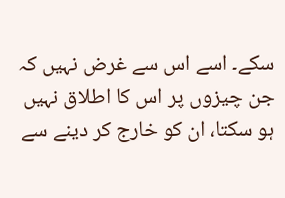سکے۔ اسے اس سے غرض نہیں کہ جن چیزوں پر اس کا اطلاق نہیں ہو سکتا، ان کو خارج کر دینے سے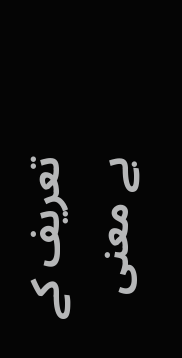تعریف کے بے معنی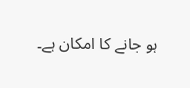ہو جانے کا امکان ہے۔